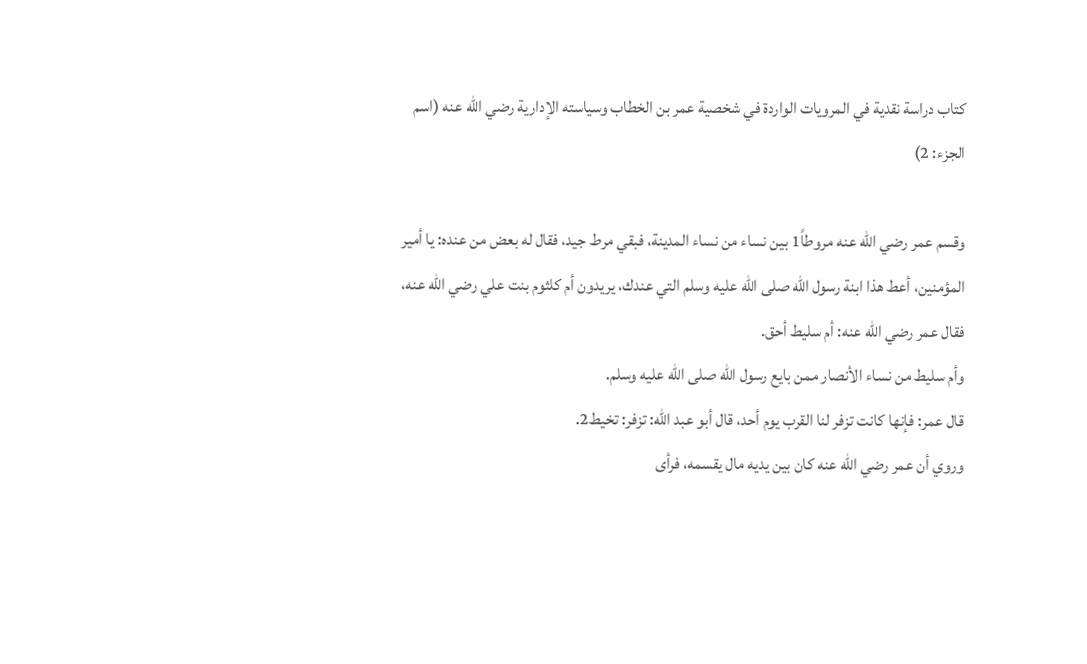كتاب دراسة نقدية في المرويات الواردة في شخصية عمر بن الخطاب وسياسته الإدارية رضي الله عنه (اسم الجزء: 2)

وقسم عمر رضي الله عنه مروطاً1 بين نساء من نساء المدينة، فبقي مرط جيد، فقال له بعض من عنده: يا أمير المؤمنين، أعط هذا ابنة رسول الله صلى الله عليه وسلم التي عندك، يريدون أم كلثوم بنت علي رضي الله عنه، فقال عمر رضي الله عنه: أم سليط أحق.
وأم سليط من نساء الأنصار ممن بايع رسول الله صلى الله عليه وسلم.
قال عمر: فإنها كانت تزفر لنا القرب يوم أحد، قال أبو عبد الله: تزفر: تخيط2.
وروي أن عمر رضي الله عنه كان بين يديه مال يقسمه، فرأى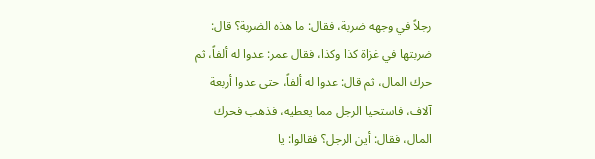رجلاً في وجهه ضربة، فقال: ما هذه الضربة؟ قال: ضربتها في غزاة كذا وكذا، فقال عمر: عدوا له ألفاً، ثم حرك المال، ثم قال: عدوا له ألفاً، حتى عدوا أربعة آلاف، فاستحيا الرجل مما يعطيه، فذهب فحرك المال، فقال: أين الرجل؟ فقالوا: يا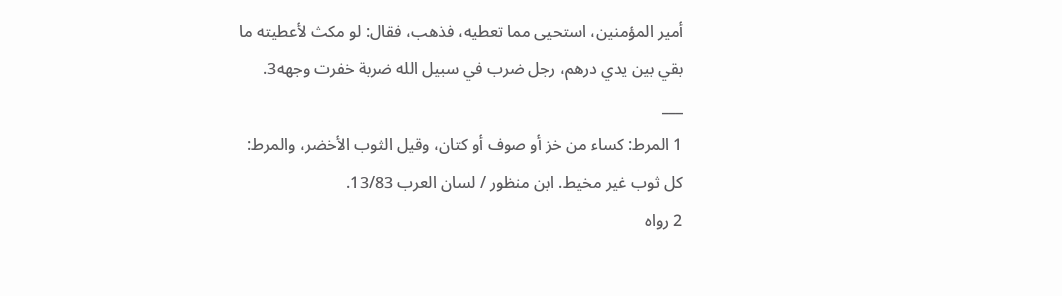أمير المؤمنين، استحيى مما تعطيه، فذهب، فقال: لو مكث لأعطيته ما بقي بين يدي درهم، رجل ضرب في سبيل الله ضربة خفرت وجهه3.
___
1 المرط: كساء من خز أو صوف أو كتان، وقيل الثوب الأخضر، والمرط: كل ثوب غير مخيط. ابن منظور / لسان العرب 13/83.
2 رواه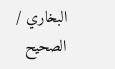البخاري / الصحيح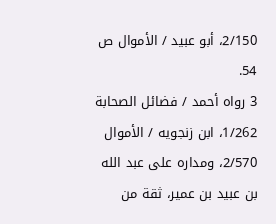2/150، أبو عبيد / الأموال ص 54.
3 رواه أحمد / فضائل الصحابة 1/262، ابن زنجويه / الأموال 2/570، ومداره على عبد الله بن عبيد بن عمير، ثقة من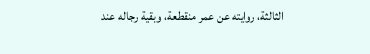الثالثة، روايته عن عمر منقطعة، وبقية رجاله عند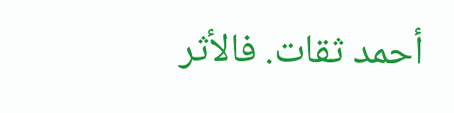أحمد ثقات. فالأثر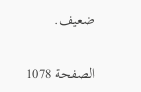ضعيف.

الصفحة 1078